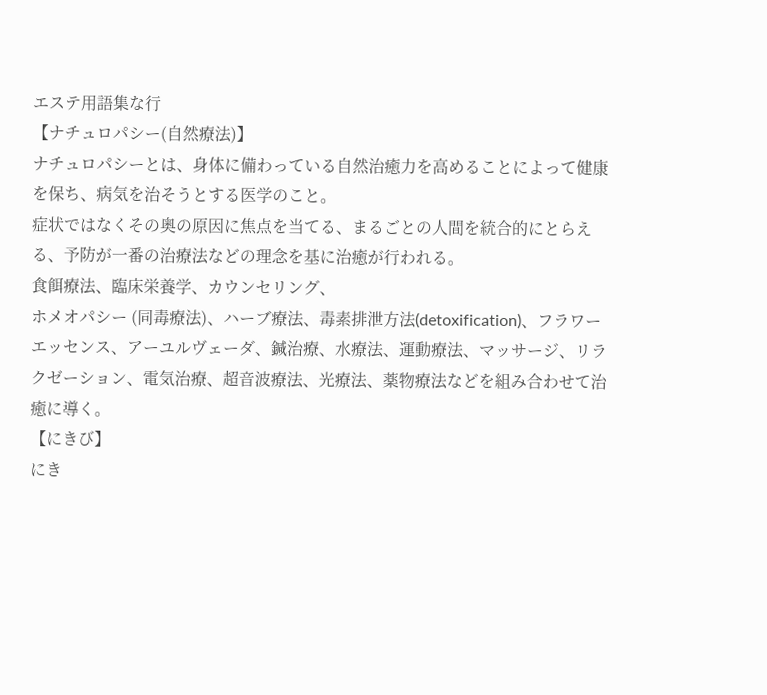エステ用語集な行
【ナチュロパシー(自然療法)】
ナチュロパシーとは、身体に備わっている自然治癒力を高めることによって健康を保ち、病気を治そうとする医学のこと。
症状ではなくその奥の原因に焦点を当てる、まるごとの人間を統合的にとらえる、予防が一番の治療法などの理念を基に治癒が行われる。
食餌療法、臨床栄養学、カウンセリング、
ホメオパシー (同毒療法)、ハーブ療法、毒素排泄方法(detoxification)、フラワーエッセンス、アーユルヴェーダ、鍼治療、水療法、運動療法、マッサージ、リラクゼーション、電気治療、超音波療法、光療法、薬物療法などを組み合わせて治癒に導く。
【にきび】
にき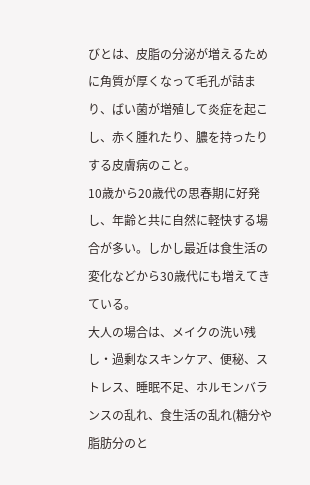びとは、皮脂の分泌が増えるために角質が厚くなって毛孔が詰まり、ばい菌が増殖して炎症を起こし、赤く腫れたり、膿を持ったりする皮膚病のこと。
10歳から20歳代の思春期に好発し、年齢と共に自然に軽快する場合が多い。しかし最近は食生活の変化などから30歳代にも増えてきている。
大人の場合は、メイクの洗い残し・過剰なスキンケア、便秘、ストレス、睡眠不足、ホルモンバランスの乱れ、食生活の乱れ(糖分や脂肪分のと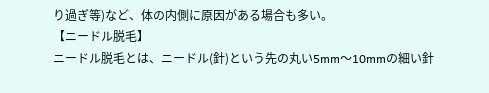り過ぎ等)など、体の内側に原因がある場合も多い。
【ニードル脱毛】
ニードル脱毛とは、ニードル(針)という先の丸い5mm〜10mmの細い針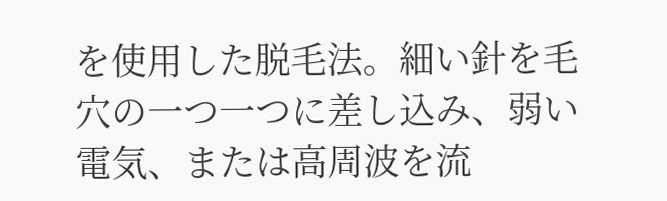を使用した脱毛法。細い針を毛穴の一つ一つに差し込み、弱い電気、または高周波を流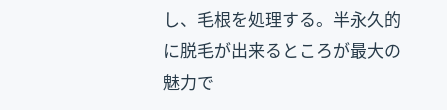し、毛根を処理する。半永久的に脱毛が出来るところが最大の魅力で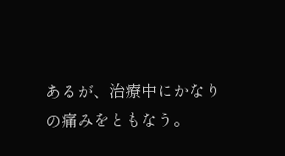あるが、治療中にかなりの痛みをともなう。